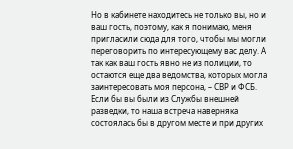Но в кабинете находитесь не только вы, но и ваш гость, поэтому, как я понимаю, меня пригласили сюда для того, чтобы мы могли переговорить по интересующему вас делу. А так как ваш гость явно не из полиции, то остаются еще два ведомства, которых могла заинтересовать моя персона, – СВР и ФСБ. Если бы вы были из Службы внешней разведки, то наша встреча наверняка состоялась бы в другом месте и при других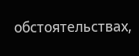обстоятельствах,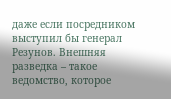даже если посредником выступил бы генерал Резунов. Внешняя разведка – такое ведомство, которое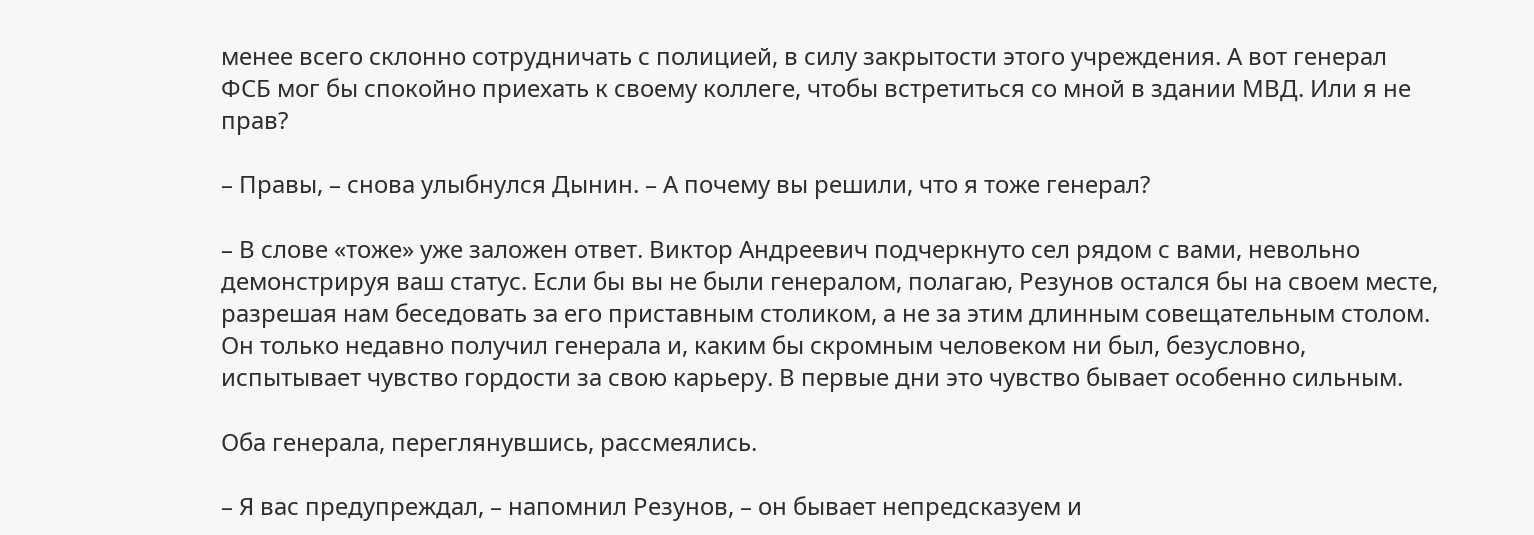менее всего склонно сотрудничать с полицией, в силу закрытости этого учреждения. А вот генерал ФСБ мог бы спокойно приехать к своему коллеге, чтобы встретиться со мной в здании МВД. Или я не прав?

– Правы, – снова улыбнулся Дынин. – А почему вы решили, что я тоже генерал?

– В слове «тоже» уже заложен ответ. Виктор Андреевич подчеркнуто сел рядом с вами, невольно демонстрируя ваш статус. Если бы вы не были генералом, полагаю, Резунов остался бы на своем месте, разрешая нам беседовать за его приставным столиком, а не за этим длинным совещательным столом. Он только недавно получил генерала и, каким бы скромным человеком ни был, безусловно, испытывает чувство гордости за свою карьеру. В первые дни это чувство бывает особенно сильным.

Оба генерала, переглянувшись, рассмеялись.

– Я вас предупреждал, – напомнил Резунов, – он бывает непредсказуем и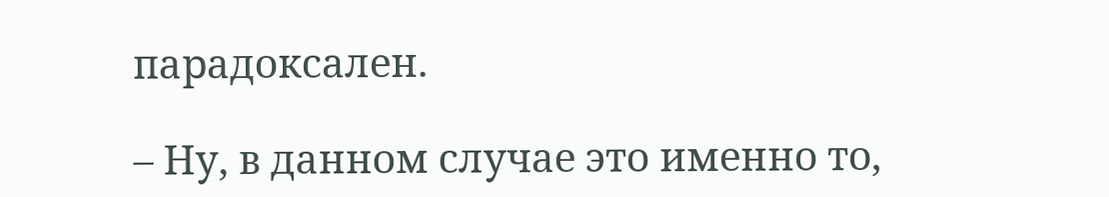парадоксален.

– Ну, в данном случае это именно то,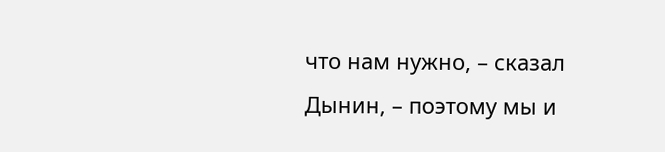что нам нужно, – сказал Дынин, – поэтому мы и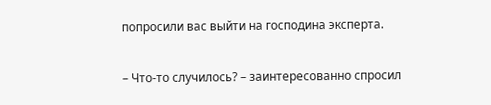попросили вас выйти на господина эксперта.

– Что-то случилось? – заинтересованно спросил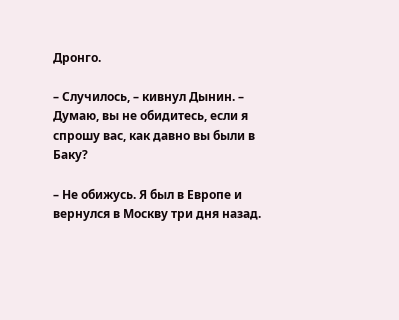Дронго.

– Случилось, – кивнул Дынин. – Думаю, вы не обидитесь, если я спрошу вас, как давно вы были в Баку?

– Не обижусь. Я был в Европе и вернулся в Москву три дня назад.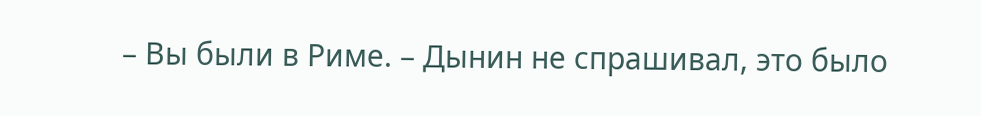– Вы были в Риме. – Дынин не спрашивал, это было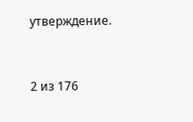утверждение.



2 из 176